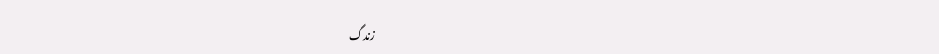زندگ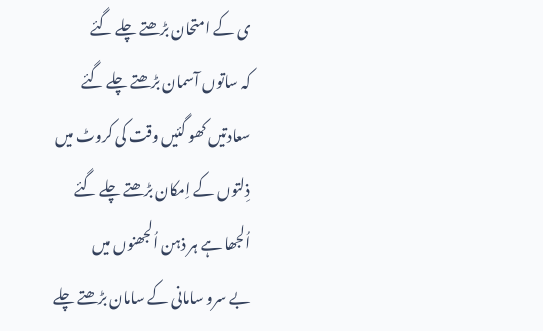ی کے امتحان بڑھتے چلے گئے
کہ ساتوں آسمان بڑھتے چلے گئے
سعادتیں کھو گئیں وقت کی کروٹ میں
ذِلتوں کے اِمکان بڑھتے چلے گئے
اُلجھا ہے ہر ذہن اُلجھنوں میں
بے سرو سامانی کے سامان بڑھتے چلے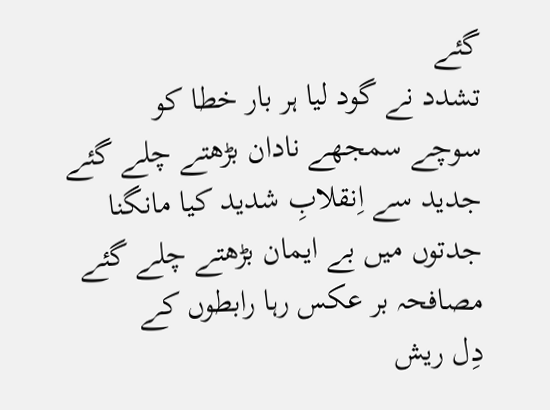گئے
تشدد نے گود لیا ہر بار خطا کو
سوچے سمجھے نادان بڑھتے چلے گئے
جدید سے اِنقلابِ شدید کیا مانگنا
جدتوں میں بے ایمان بڑھتے چلے گئے
مصافحہ بر عکس رہا رابطوں کے
دِل ریش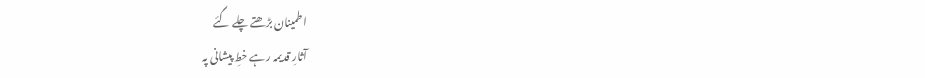اطمینان بڑھتے چلے گئے
آثارِ قدیمہ رہے خطِ پیشانی پہ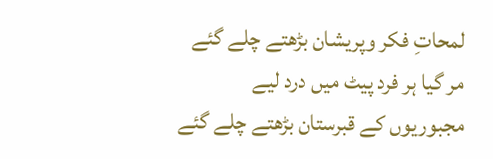لمحاتِ فکر وپریشان بڑھتے چلے گئے
مر گیا ہر فرد پیٹ میں درد لیے
مجبوریوں کے قبرستان بڑھتے چلے گئے